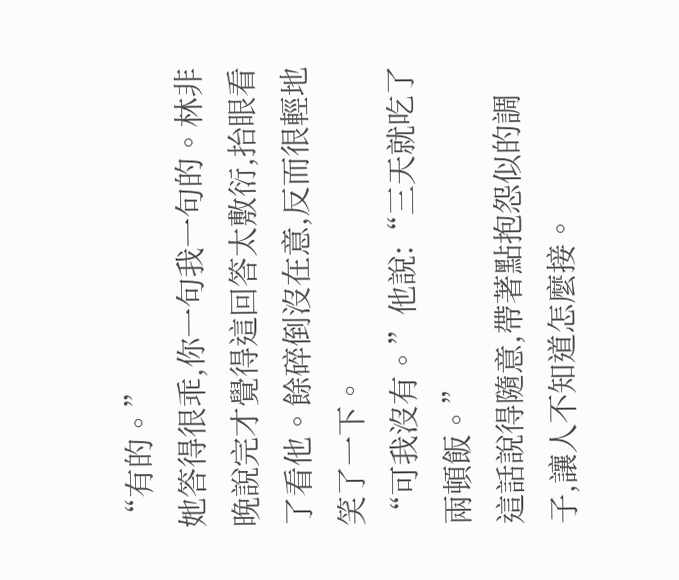“有的。”
她答得很乖,你一句我一句的。林非晚說完才覺得這回答太敷衍,抬眼看了看他。餘碎倒沒在意,反而很輕地笑了一下。
“可我沒有。”他說:“三天就吃了兩頓飯。”
這話說得隨意,帶著點抱怨似的調子,讓人不知道怎麼接。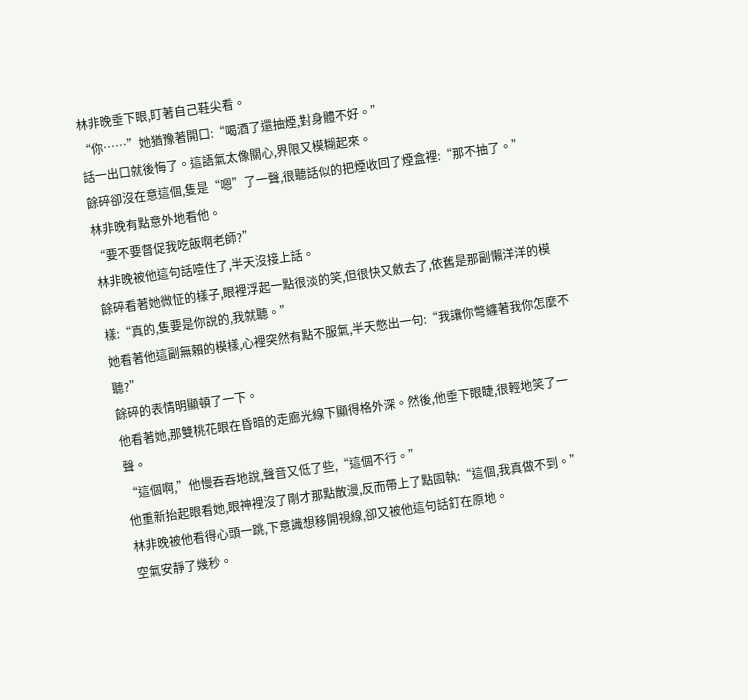林非晚垂下眼,盯著自己鞋尖看。
“你……”她猶豫著開口:“喝酒了還抽煙,對身體不好。”
話一出口就後悔了。這語氣太像關心,界限又模糊起來。
餘碎卻沒在意這個,隻是“嗯”了一聲,很聽話似的把煙收回了煙盒裡:“那不抽了。”
林非晚有點意外地看他。
“要不要督促我吃飯啊老師?”
林非晚被他這句話噎住了,半天沒接上話。
餘碎看著她微怔的樣子,眼裡浮起一點很淡的笑,但很快又斂去了,依舊是那副懶洋洋的模樣:“真的,隻要是你說的,我就聽。”
她看著他這副無賴的模樣,心裡突然有點不服氣,半天憋出一句:“我讓你彆纏著我你怎麼不聽?”
餘碎的表情明顯頓了一下。
他看著她,那雙桃花眼在昏暗的走廊光線下顯得格外深。然後,他垂下眼睫,很輕地笑了一聲。
“這個啊,”他慢吞吞地說,聲音又低了些,“這個不行。”
他重新抬起眼看她,眼神裡沒了剛才那點散漫,反而帶上了點固執:“這個,我真做不到。”
林非晚被他看得心頭一跳,下意識想移開視線,卻又被他這句話釘在原地。
空氣安靜了幾秒。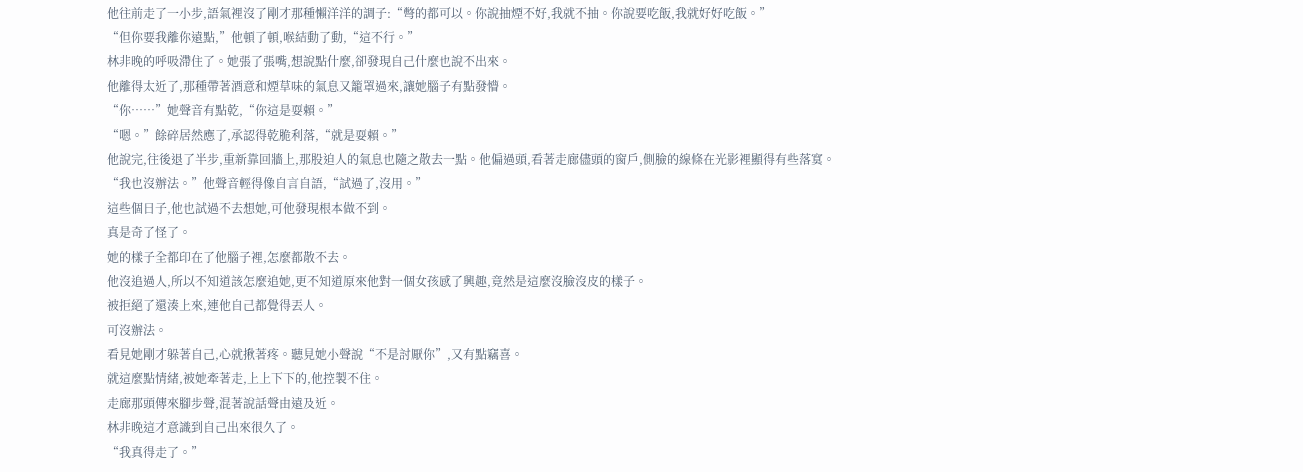他往前走了一小步,語氣裡沒了剛才那種懶洋洋的調子:“彆的都可以。你說抽煙不好,我就不抽。你說要吃飯,我就好好吃飯。”
“但你要我離你遠點,”他頓了頓,喉結動了動,“這不行。”
林非晚的呼吸滯住了。她張了張嘴,想說點什麼,卻發現自己什麼也說不出來。
他離得太近了,那種帶著酒意和煙草味的氣息又籠罩過來,讓她腦子有點發懵。
“你……”她聲音有點乾,“你這是耍賴。”
“嗯。”餘碎居然應了,承認得乾脆利落,“就是耍賴。”
他說完,往後退了半步,重新靠回牆上,那股迫人的氣息也隨之散去一點。他偏過頭,看著走廊儘頭的窗戶,側臉的線條在光影裡顯得有些落寞。
“我也沒辦法。”他聲音輕得像自言自語,“試過了,沒用。”
這些個日子,他也試過不去想她,可他發現根本做不到。
真是奇了怪了。
她的樣子全都印在了他腦子裡,怎麼都散不去。
他沒追過人,所以不知道該怎麼追她,更不知道原來他對一個女孩感了興趣,竟然是這麼沒臉沒皮的樣子。
被拒絕了還湊上來,連他自己都覺得丟人。
可沒辦法。
看見她剛才躲著自己,心就揪著疼。聽見她小聲說“不是討厭你”,又有點竊喜。
就這麼點情緒,被她牽著走,上上下下的,他控製不住。
走廊那頭傳來腳步聲,混著說話聲由遠及近。
林非晚這才意識到自己出來很久了。
“我真得走了。”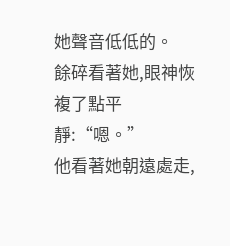她聲音低低的。
餘碎看著她,眼神恢複了點平靜:“嗯。”
他看著她朝遠處走,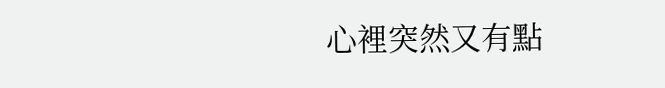心裡突然又有點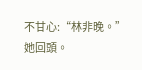不甘心:“林非晚。”
她回頭。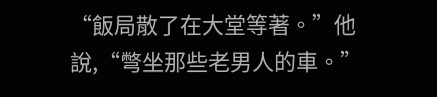“飯局散了在大堂等著。”他說,“彆坐那些老男人的車。”